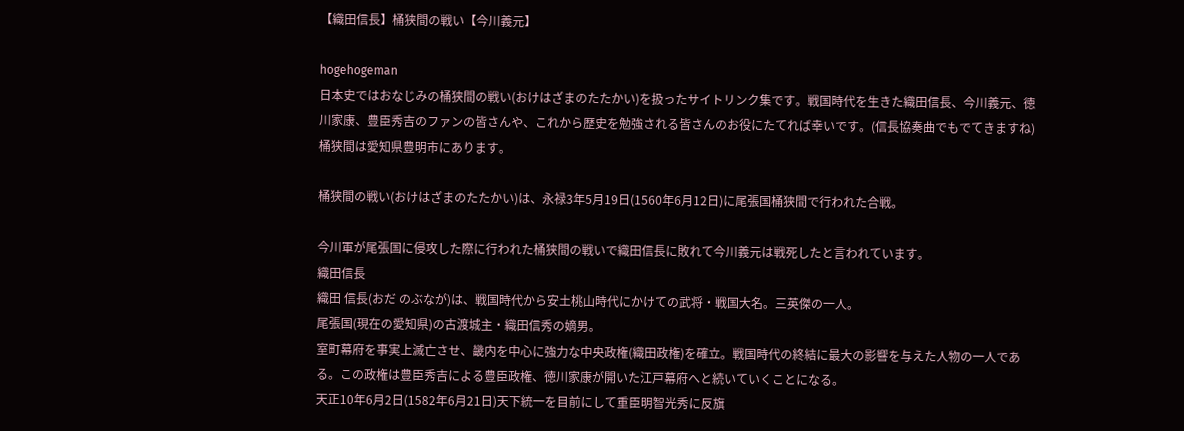【織田信長】桶狭間の戦い【今川義元】

hogehogeman
日本史ではおなじみの桶狭間の戦い(おけはざまのたたかい)を扱ったサイトリンク集です。戦国時代を生きた織田信長、今川義元、徳川家康、豊臣秀吉のファンの皆さんや、これから歴史を勉強される皆さんのお役にたてれば幸いです。(信長協奏曲でもでてきますね)
桶狭間は愛知県豊明市にあります。

桶狭間の戦い(おけはざまのたたかい)は、永禄3年5月19日(1560年6月12日)に尾張国桶狭間で行われた合戦。

今川軍が尾張国に侵攻した際に行われた桶狭間の戦いで織田信長に敗れて今川義元は戦死したと言われています。
織田信長
織田 信長(おだ のぶなが)は、戦国時代から安土桃山時代にかけての武将・戦国大名。三英傑の一人。
尾張国(現在の愛知県)の古渡城主・織田信秀の嫡男。
室町幕府を事実上滅亡させ、畿内を中心に強力な中央政権(織田政権)を確立。戦国時代の終結に最大の影響を与えた人物の一人である。この政権は豊臣秀吉による豊臣政権、徳川家康が開いた江戸幕府へと続いていくことになる。
天正10年6月2日(1582年6月21日)天下統一を目前にして重臣明智光秀に反旗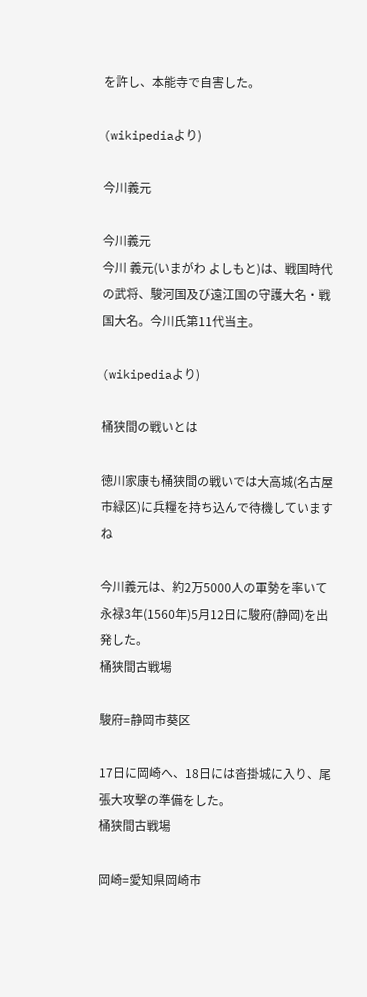を許し、本能寺で自害した。

(wikipediaより)

今川義元

今川義元
今川 義元(いまがわ よしもと)は、戦国時代の武将、駿河国及び遠江国の守護大名・戦国大名。今川氏第11代当主。

(wikipediaより)

桶狭間の戦いとは

徳川家康も桶狭間の戦いでは大高城(名古屋市緑区)に兵糧を持ち込んで待機していますね

今川義元は、約2万5000人の軍勢を率いて永禄3年(1560年)5月12日に駿府(静岡)を出発した。
桶狭間古戦場

駿府=静岡市葵区

17日に岡崎へ、18日には沓掛城に入り、尾張大攻撃の準備をした。
桶狭間古戦場

岡崎=愛知県岡崎市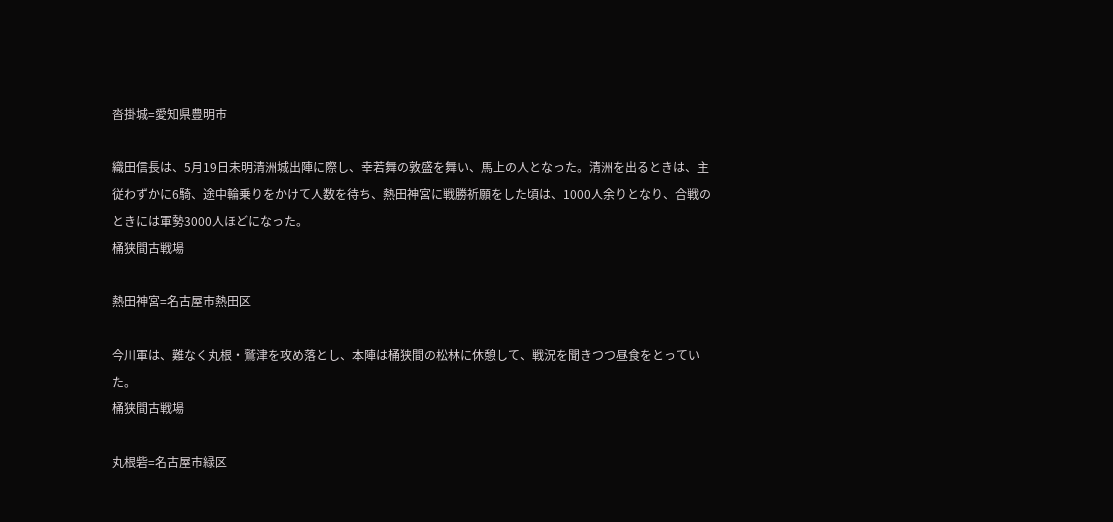沓掛城=愛知県豊明市

織田信長は、5月19日未明清洲城出陣に際し、幸若舞の敦盛を舞い、馬上の人となった。清洲を出るときは、主従わずかに6騎、途中輪乗りをかけて人数を待ち、熱田神宮に戦勝祈願をした頃は、1000人余りとなり、合戦のときには軍勢3000人ほどになった。
桶狭間古戦場

熱田神宮=名古屋市熱田区

今川軍は、難なく丸根・鷲津を攻め落とし、本陣は桶狭間の松林に休憩して、戦況を聞きつつ昼食をとっていた。
桶狭間古戦場

丸根砦=名古屋市緑区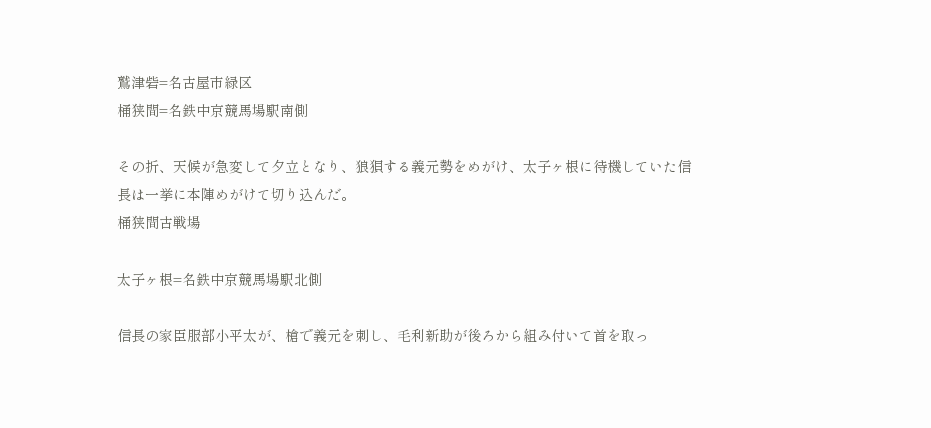鷲津砦=名古屋市緑区
桶狭間=名鉄中京競馬場駅南側

その折、天候が急変して夕立となり、狼狽する義元勢をめがけ、太子ヶ根に待機していた信長は一挙に本陣めがけて切り込んだ。
桶狭間古戦場

太子ヶ根=名鉄中京競馬場駅北側

信長の家臣服部小平太が、槍で義元を刺し、毛利新助が後ろから組み付いて首を取っ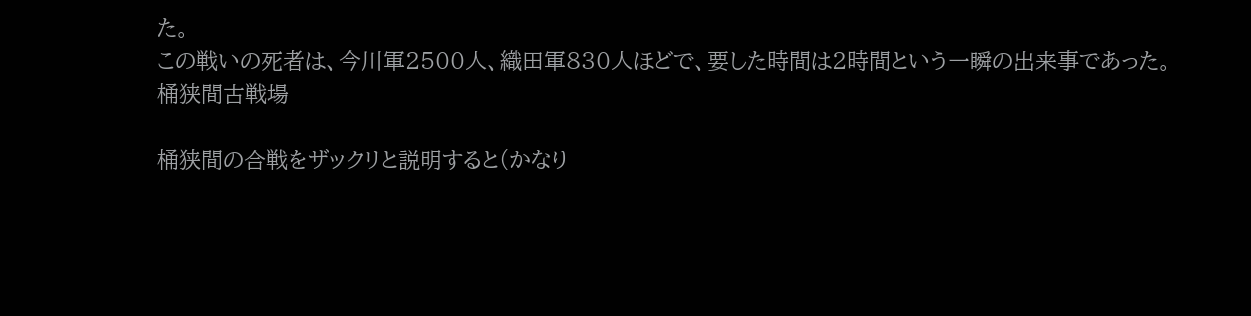た。
この戦いの死者は、今川軍2500人、織田軍830人ほどで、要した時間は2時間という一瞬の出来事であった。
桶狭間古戦場

桶狭間の合戦をザックリと説明すると(かなり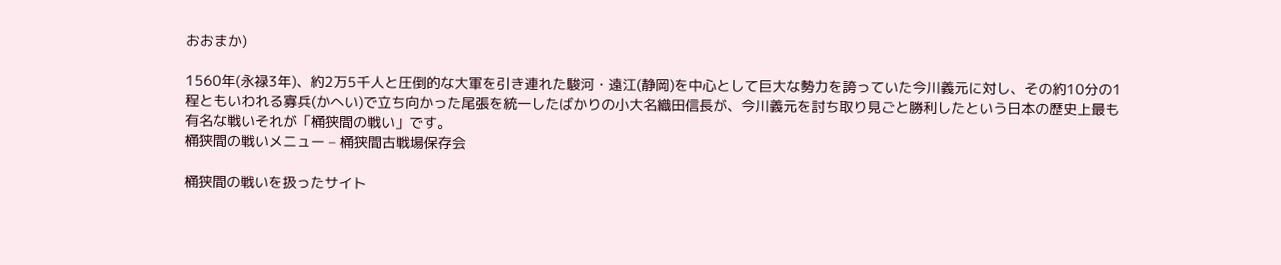おおまか)

1560年(永禄3年)、約2万5千人と圧倒的な大軍を引き連れた駿河・遠江(静岡)を中心として巨大な勢力を誇っていた今川義元に対し、その約10分の1程ともいわれる寡兵(かへい)で立ち向かった尾張を統一したばかりの小大名織田信長が、今川義元を討ち取り見ごと勝利したという日本の歴史上最も有名な戦いそれが「桶狭間の戦い」です。
桶狭間の戦いメニュー – 桶狭間古戦場保存会

桶狭間の戦いを扱ったサイト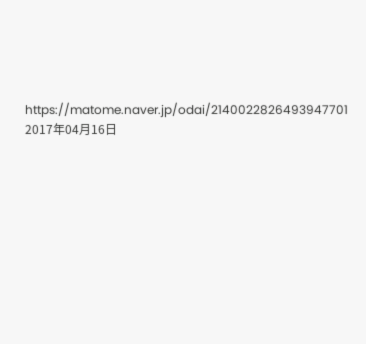https://matome.naver.jp/odai/2140022826493947701
2017年04月16日